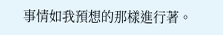事情如我預想的那樣進行著。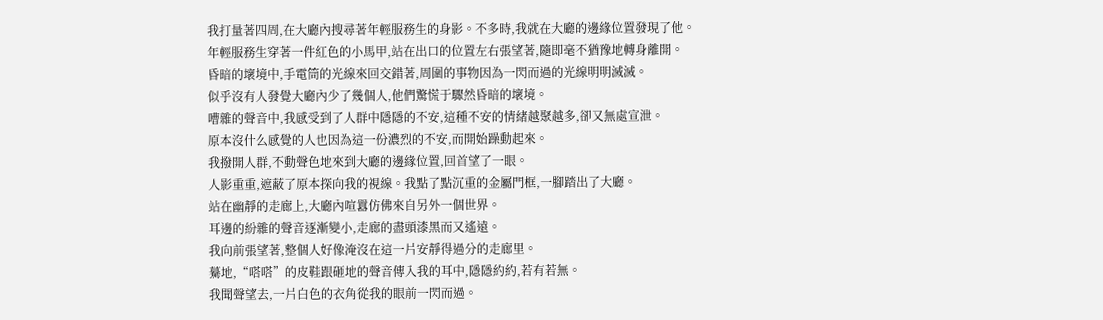我打量著四周,在大廳內搜尋著年輕服務生的身影。不多時,我就在大廳的邊緣位置發現了他。
年輕服務生穿著一件紅色的小馬甲,站在出口的位置左右張望著,隨即毫不猶豫地轉身離開。
昏暗的壞境中,手電筒的光線來回交錯著,周圍的事物因為一閃而過的光線明明滅滅。
似乎沒有人發覺大廳內少了幾個人,他們驚慌于驟然昏暗的壞境。
嘈雜的聲音中,我感受到了人群中隱隱的不安,這種不安的情緒越聚越多,卻又無處宣泄。
原本沒什么感覺的人也因為這一份濃烈的不安,而開始躁動起來。
我撥開人群,不動聲色地來到大廳的邊緣位置,回首望了一眼。
人影重重,遮蔽了原本探向我的視線。我點了點沉重的金屬門框,一腳踏出了大廳。
站在幽靜的走廊上,大廳內喧囂仿佛來自另外一個世界。
耳邊的紛雜的聲音逐漸變小,走廊的盡頭漆黑而又遙遠。
我向前張望著,整個人好像淹沒在這一片安靜得過分的走廊里。
驀地,“嗒嗒”的皮鞋跟砸地的聲音傳入我的耳中,隱隱約約,若有若無。
我聞聲望去,一片白色的衣角從我的眼前一閃而過。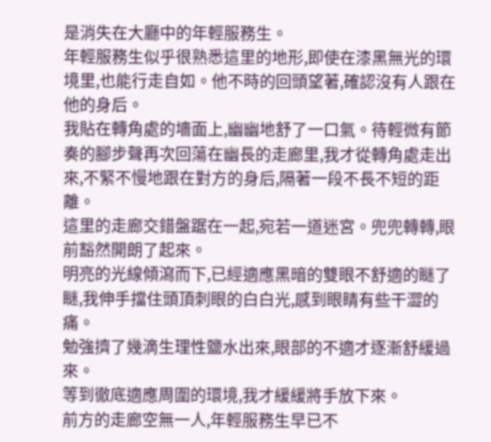是消失在大廳中的年輕服務生。
年輕服務生似乎很熟悉這里的地形,即使在漆黑無光的環境里,也能行走自如。他不時的回頭望著,確認沒有人跟在他的身后。
我貼在轉角處的墻面上,幽幽地舒了一口氣。待輕微有節奏的腳步聲再次回蕩在幽長的走廊里,我才從轉角處走出來,不緊不慢地跟在對方的身后,隔著一段不長不短的距離。
這里的走廊交錯盤踞在一起,宛若一道迷宮。兜兜轉轉,眼前豁然開朗了起來。
明亮的光線傾瀉而下,已經適應黑暗的雙眼不舒適的瞇了瞇,我伸手擋住頭頂刺眼的白白光,感到眼睛有些干澀的痛。
勉強擠了幾滴生理性鹽水出來,眼部的不適才逐漸舒緩過來。
等到徹底適應周圍的環境,我才緩緩將手放下來。
前方的走廊空無一人,年輕服務生早已不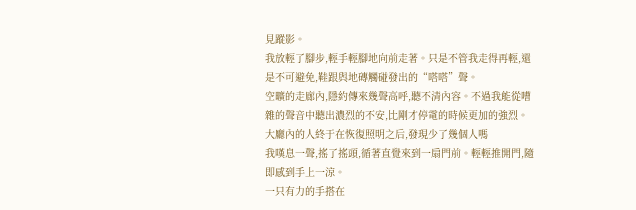見蹤影。
我放輕了腳步,輕手輕腳地向前走著。只是不管我走得再輕,還是不可避免,鞋跟與地磚觸碰發出的“嗒嗒”聲。
空曠的走廊內,隱約傳來幾聲高呼,聽不清內容。不過我能從嘈雜的聲音中聽出濃烈的不安,比剛才停電的時候更加的強烈。
大廳內的人終于在恢復照明之后,發現少了幾個人嗎
我嘆息一聲,搖了搖頭,循著直覺來到一扇門前。輕輕推開門,隨即感到手上一涼。
一只有力的手搭在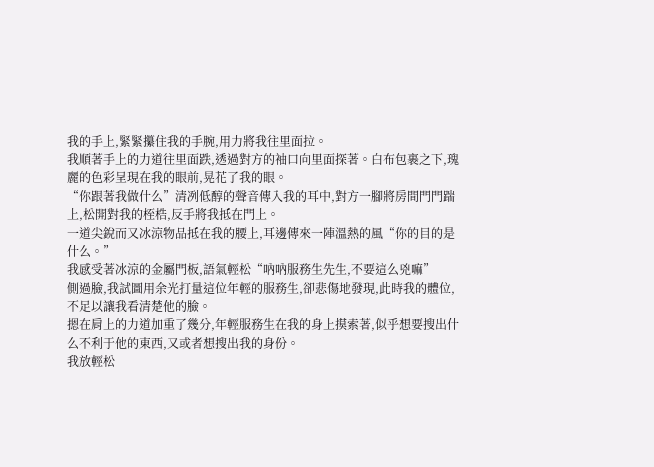我的手上,緊緊攥住我的手腕,用力將我往里面拉。
我順著手上的力道往里面跌,透過對方的袖口向里面探著。白布包裹之下,瑰麗的色彩呈現在我的眼前,晃花了我的眼。
“你跟著我做什么”清冽低醇的聲音傳入我的耳中,對方一腳將房間門門踹上,松開對我的桎梏,反手將我抵在門上。
一道尖銳而又冰涼物品抵在我的腰上,耳邊傳來一陣溫熱的風“你的目的是什么。”
我感受著冰涼的金屬門板,語氣輕松“吶吶服務生先生,不要這么兇嘛”
側過臉,我試圖用余光打量這位年輕的服務生,卻悲傷地發現,此時我的體位,不足以讓我看清楚他的臉。
摁在肩上的力道加重了幾分,年輕服務生在我的身上摸索著,似乎想要搜出什么不利于他的東西,又或者想搜出我的身份。
我放輕松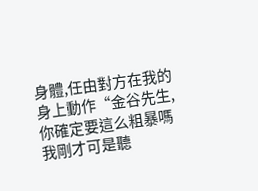身體,任由對方在我的身上動作“金谷先生,你確定要這么粗暴嗎我剛才可是聽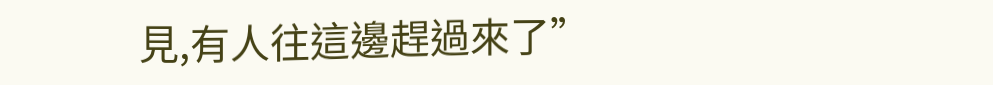見,有人往這邊趕過來了”